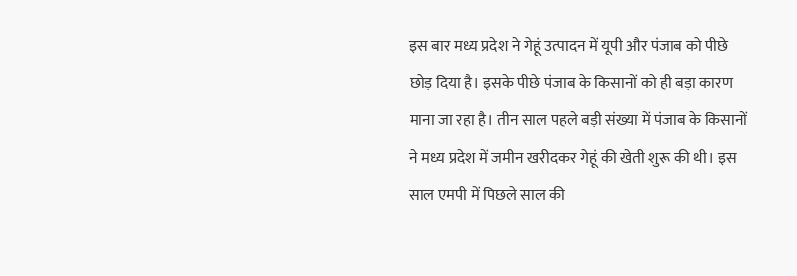इस बार मध्य प्रदेश ने गेहूं उत्पादन में यूपी और पंजाब को पीछे छोड़ दिया है। इसके पीछे पंजाब के किसानों को ही बड़ा कारण माना जा रहा है। तीन साल पहले बड़ी संख्या में पंजाब के किसानों ने मध्य प्रदेश में जमीन खरीदकर गेहूं की खेती शुरू की थी। इस साल एमपी में पिछले साल की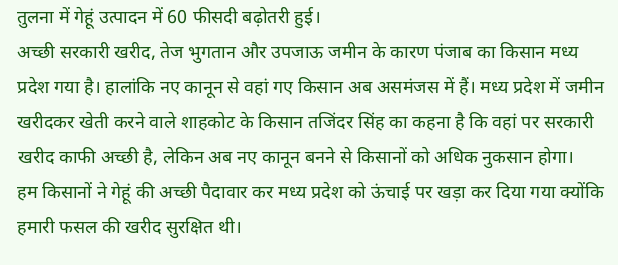तुलना में गेहूं उत्पादन में 60 फीसदी बढ़ोतरी हुई।
अच्छी सरकारी खरीद, तेज भुगतान और उपजाऊ जमीन के कारण पंजाब का किसान मध्य प्रदेश गया है। हालांकि नए कानून से वहां गए किसान अब असमंजस में हैं। मध्य प्रदेश में जमीन खरीदकर खेती करने वाले शाहकोट के किसान तजिंदर सिंह का कहना है कि वहां पर सरकारी खरीद काफी अच्छी है, लेकिन अब नए कानून बनने से किसानों को अधिक नुकसान होगा।
हम किसानों ने गेहूं की अच्छी पैदावार कर मध्य प्रदेश को ऊंचाई पर खड़ा कर दिया गया क्योंकि हमारी फसल की खरीद सुरक्षित थी।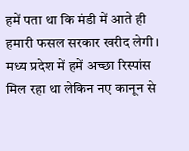हमें पता था कि मंडी में आते ही हमारी फसल सरकार खरीद लेगी। मध्य प्रदेश में हमें अच्छा रिस्पांस मिल रहा था लेकिन नए कानून से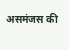असमंजस की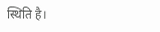स्थिति है।